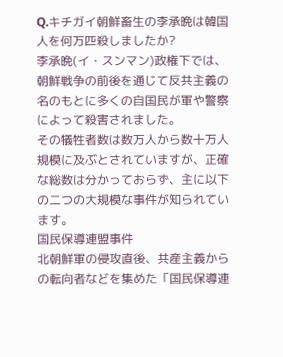Q.キチガイ朝鮮畜生の李承晩は韓国人を何万匹殺しましたか?
李承晩(イ・スンマン)政権下では、朝鮮戦争の前後を通じて反共主義の名のもとに多くの自国民が軍や警察によって殺害されました。
その犠牲者数は数万人から数十万人規模に及ぶとされていますが、正確な総数は分かっておらず、主に以下の二つの大規模な事件が知られています。
国民保導連盟事件
北朝鮮軍の侵攻直後、共産主義からの転向者などを集めた「国民保導連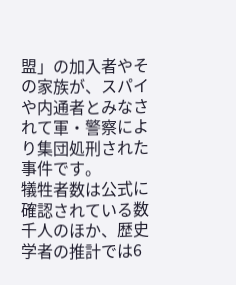盟」の加入者やその家族が、スパイや内通者とみなされて軍・警察により集団処刑された事件です。
犠牲者数は公式に確認されている数千人のほか、歴史学者の推計では6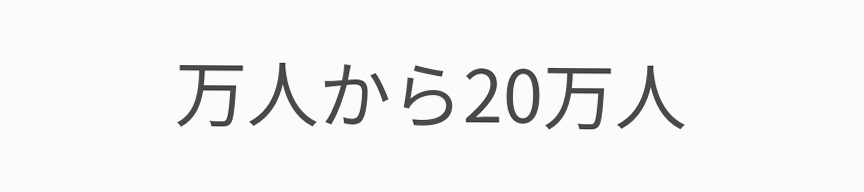万人から20万人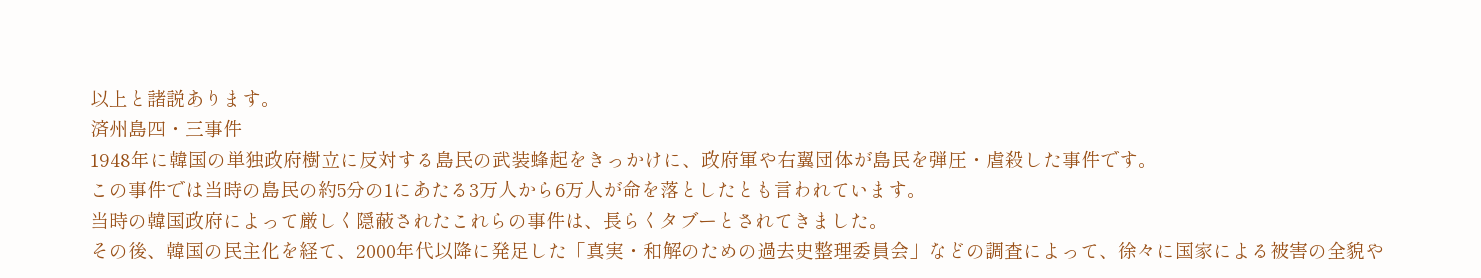以上と諸説あります。
済州島四・三事件
1948年に韓国の単独政府樹立に反対する島民の武装蜂起をきっかけに、政府軍や右翼団体が島民を弾圧・虐殺した事件です。
この事件では当時の島民の約5分の1にあたる3万人から6万人が命を落としたとも言われています。
当時の韓国政府によって厳しく隠蔽されたこれらの事件は、長らくタブーとされてきました。
その後、韓国の民主化を経て、2000年代以降に発足した「真実・和解のための過去史整理委員会」などの調査によって、徐々に国家による被害の全貌や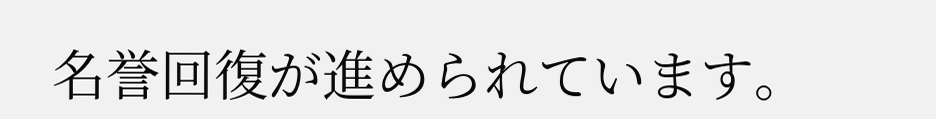名誉回復が進められています。